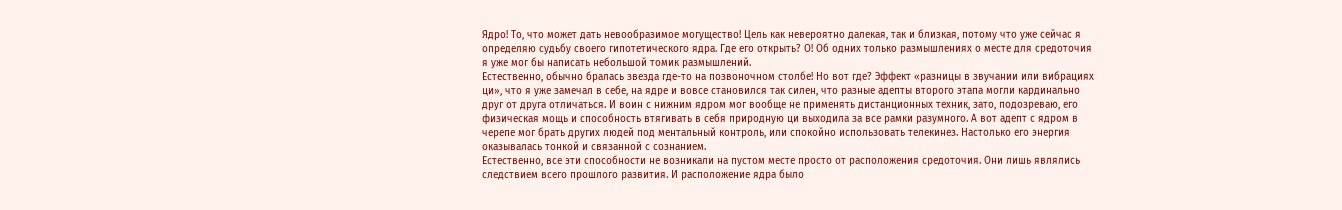Ядро! То, что может дать невообразимое могущество! Цель как невероятно далекая, так и близкая, потому что уже сейчас я определяю судьбу своего гипотетического ядра. Где его открыть? О! Об одних только размышлениях о месте для средоточия я уже мог бы написать небольшой томик размышлений.
Естественно, обычно бралась звезда где-то на позвоночном столбе! Но вот где? Эффект «разницы в звучании или вибрациях ци», что я уже замечал в себе, на ядре и вовсе становился так силен, что разные адепты второго этапа могли кардинально друг от друга отличаться. И воин с нижним ядром мог вообще не применять дистанционных техник, зато, подозреваю, его физическая мощь и способность втягивать в себя природную ци выходила за все рамки разумного. А вот адепт с ядром в черепе мог брать других людей под ментальный контроль, или спокойно использовать телекинез. Настолько его энергия оказывалась тонкой и связанной с сознанием.
Естественно, все эти способности не возникали на пустом месте просто от расположения средоточия. Они лишь являлись следствием всего прошлого развития. И расположение ядра было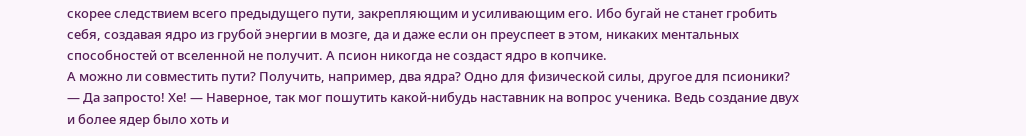скорее следствием всего предыдущего пути, закрепляющим и усиливающим его. Ибо бугай не станет гробить себя, создавая ядро из грубой энергии в мозге, да и даже если он преуспеет в этом, никаких ментальных способностей от вселенной не получит. А псион никогда не создаст ядро в копчике.
А можно ли совместить пути? Получить, например, два ядра? Одно для физической силы, другое для псионики?
— Да запросто! Хе! — Наверное, так мог пошутить какой-нибудь наставник на вопрос ученика. Ведь создание двух и более ядер было хоть и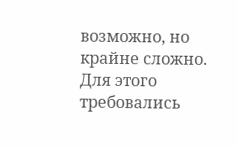возможно, но крайне сложно. Для этого требовались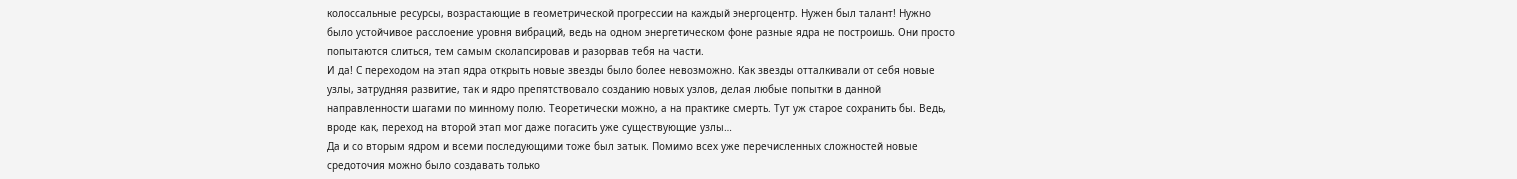колоссальные ресурсы, возрастающие в геометрической прогрессии на каждый энергоцентр. Нужен был талант! Нужно было устойчивое расслоение уровня вибраций, ведь на одном энергетическом фоне разные ядра не построишь. Они просто попытаются слиться, тем самым сколапсировав и разорвав тебя на части.
И да! С переходом на этап ядра открыть новые звезды было более невозможно. Как звезды отталкивали от себя новые узлы, затрудняя развитие, так и ядро препятствовало созданию новых узлов, делая любые попытки в данной направленности шагами по минному полю. Теоретически можно, а на практике смерть. Тут уж старое сохранить бы. Ведь, вроде как, переход на второй этап мог даже погасить уже существующие узлы…
Да и со вторым ядром и всеми последующими тоже был затык. Помимо всех уже перечисленных сложностей новые средоточия можно было создавать только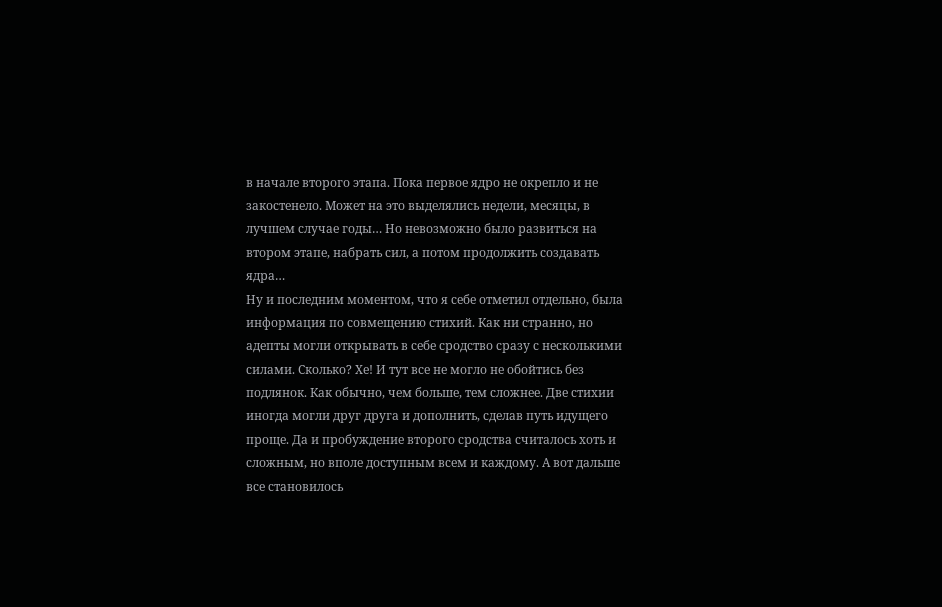в начале второго этапа. Пока первое ядро не окрепло и не закостенело. Может на это выделялись недели, месяцы, в лучшем случае годы… Но невозможно было развиться на втором этапе, набрать сил, а потом продолжить создавать ядра…
Ну и последним моментом, что я себе отметил отдельно, была информация по совмещению стихий. Как ни странно, но адепты могли открывать в себе сродство сразу с несколькими силами. Сколько? Хе! И тут все не могло не обойтись без подлянок. Как обычно, чем больше, тем сложнее. Две стихии иногда могли друг друга и дополнить, сделав путь идущего проще. Да и пробуждение второго сродства считалось хоть и сложным, но вполе доступным всем и каждому. А вот дальше все становилось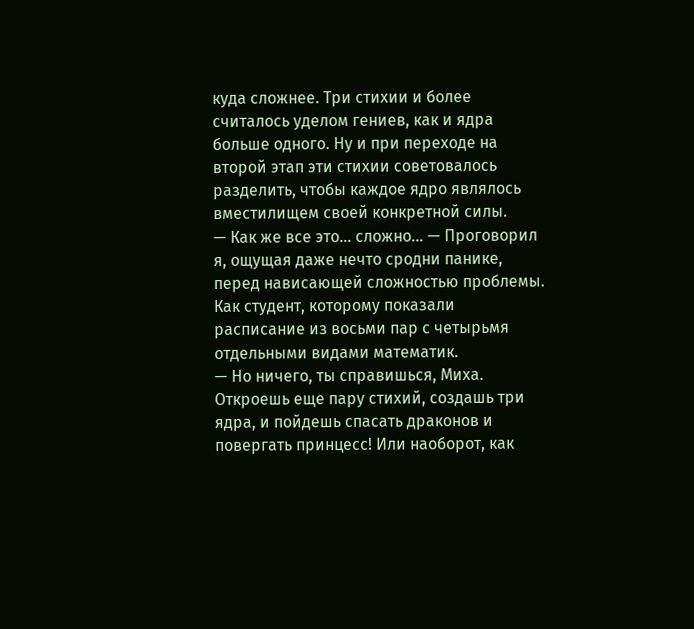куда сложнее. Три стихии и более считалось уделом гениев, как и ядра больше одного. Ну и при переходе на второй этап эти стихии советовалось разделить, чтобы каждое ядро являлось вместилищем своей конкретной силы.
— Как же все это… сложно… — Проговорил я, ощущая даже нечто сродни панике, перед нависающей сложностью проблемы. Как студент, которому показали расписание из восьми пар с четырьмя отдельными видами математик.
— Но ничего, ты справишься, Миха. Откроешь еще пару стихий, создашь три ядра, и пойдешь спасать драконов и повергать принцесс! Или наоборот, как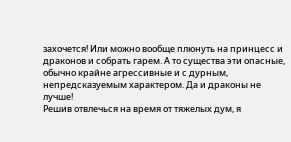захочется! Или можно вообще плюнуть на принцесс и драконов и собрать гарем. А то существа эти опасные, обычно крайне агрессивные и с дурным, непредсказуемым характером. Да и драконы не лучше!
Решив отвлечься на время от тяжелых дум, я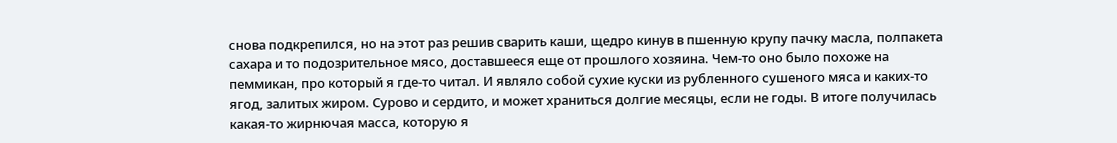снова подкрепился, но на этот раз решив сварить каши, щедро кинув в пшенную крупу пачку масла, полпакета сахара и то подозрительное мясо, доставшееся еще от прошлого хозяина. Чем-то оно было похоже на пеммикан, про который я где-то читал. И являло собой сухие куски из рубленного сушеного мяса и каких-то ягод, залитых жиром. Сурово и сердито, и может храниться долгие месяцы, если не годы. В итоге получилась какая-то жирнючая масса, которую я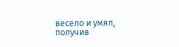весело и умял, получив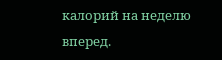калорий на неделю вперед.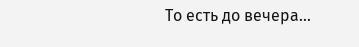То есть до вечера…